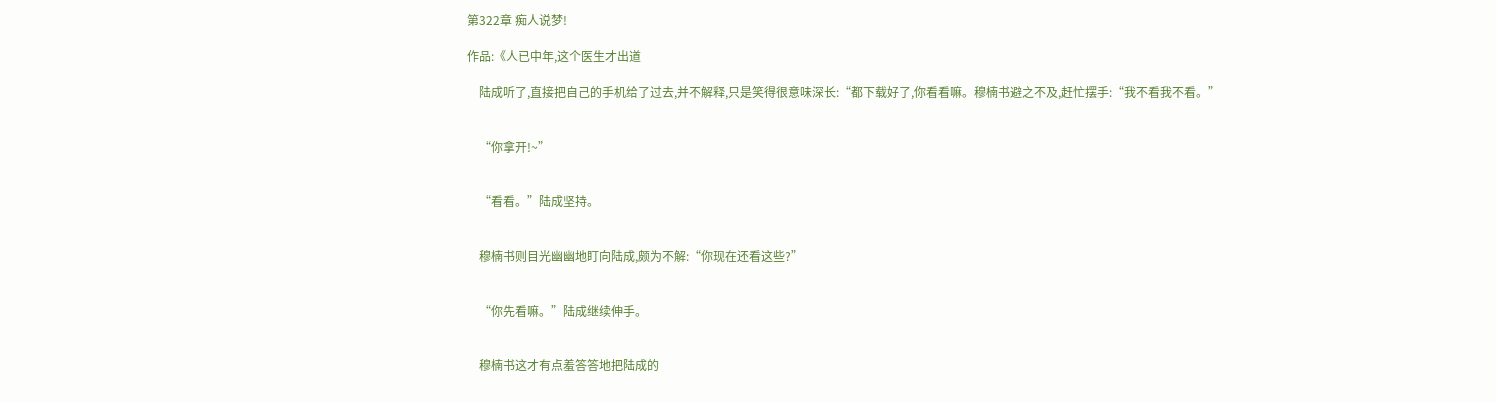第322章 痴人说梦!

作品:《人已中年,这个医生才出道

    陆成听了,直接把自己的手机给了过去,并不解释,只是笑得很意味深长:“都下载好了,你看看嘛。穆楠书避之不及,赶忙摆手:“我不看我不看。”


    “你拿开!~”


    “看看。”陆成坚持。


    穆楠书则目光幽幽地盯向陆成,颇为不解:“你现在还看这些?”


    “你先看嘛。”陆成继续伸手。


    穆楠书这才有点羞答答地把陆成的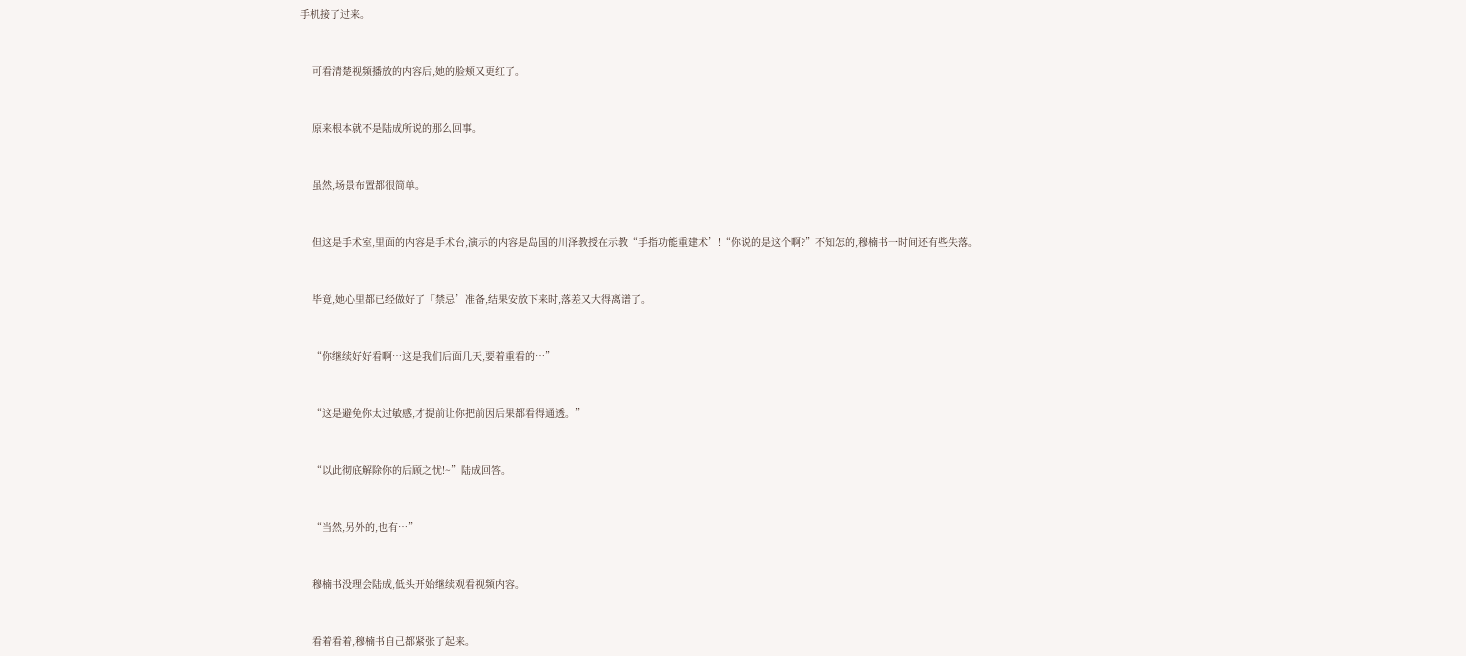手机接了过来。


    可看清楚视频播放的内容后,她的脸颊又更红了。


    原来根本就不是陆成所说的那么回事。


    虽然,场景布置都很简单。


    但这是手术室,里面的内容是手术台,演示的内容是岛国的川泽教授在示教“手指功能重建术’!“你说的是这个啊?”不知怎的,穆楠书一时间还有些失落。


    毕竟,她心里都已经做好了「禁忌’准备,结果安放下来时,落差又大得离谱了。


    “你继续好好看啊…这是我们后面几天,要着重看的…”


    “这是避免你太过敏感,才提前让你把前因后果都看得通透。”


    “以此彻底解除你的后顾之忧!~”陆成回答。


    “当然,另外的,也有…”


    穆楠书没理会陆成,低头开始继续观看视频内容。


    看着看着,穆楠书自己都紧张了起来。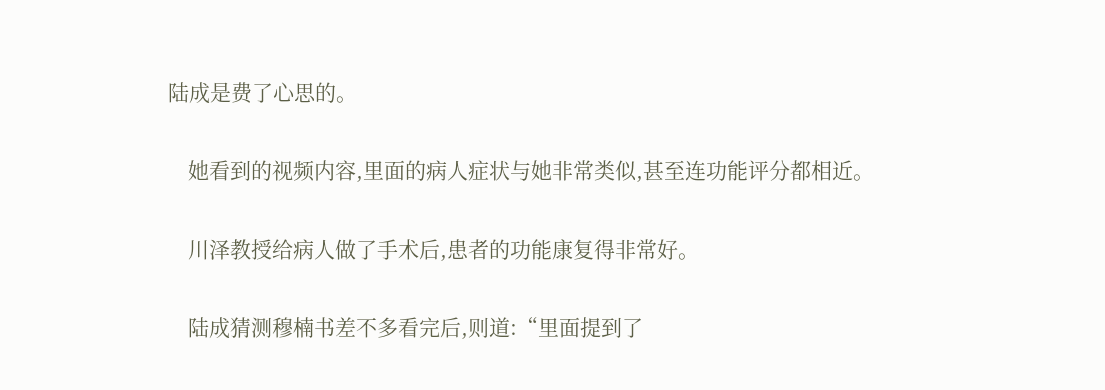陆成是费了心思的。


    她看到的视频内容,里面的病人症状与她非常类似,甚至连功能评分都相近。


    川泽教授给病人做了手术后,患者的功能康复得非常好。


    陆成猜测穆楠书差不多看完后,则道:“里面提到了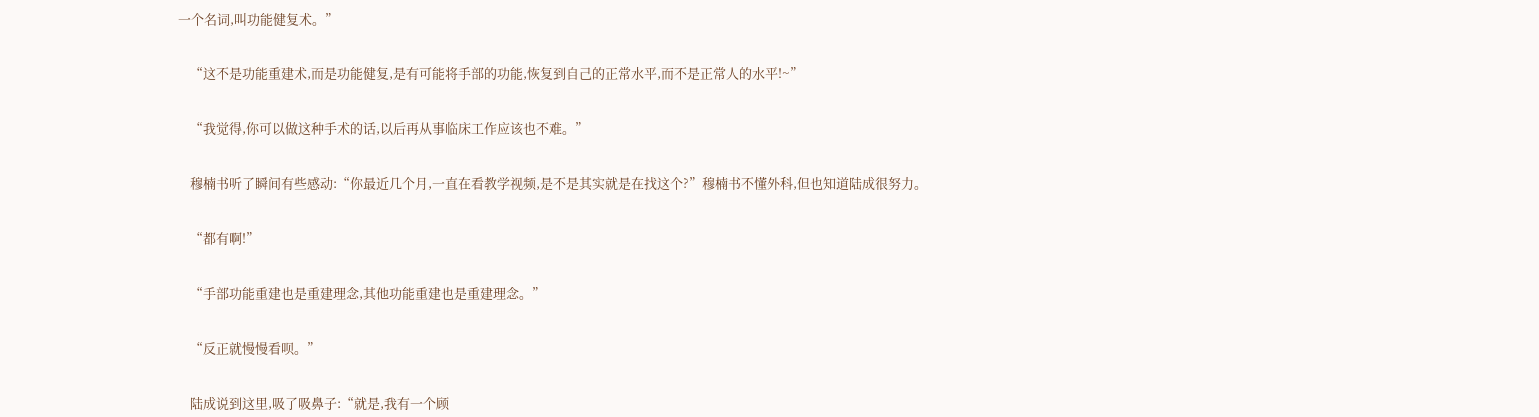一个名词,叫功能健复术。”


    “这不是功能重建术,而是功能健复,是有可能将手部的功能,恢复到自己的正常水平,而不是正常人的水平!~”


    “我觉得,你可以做这种手术的话,以后再从事临床工作应该也不难。”


    穆楠书听了瞬间有些感动:“你最近几个月,一直在看教学视频,是不是其实就是在找这个?”穆楠书不懂外科,但也知道陆成很努力。


    “都有啊!”


    “手部功能重建也是重建理念,其他功能重建也是重建理念。”


    “反正就慢慢看呗。”


    陆成说到这里,吸了吸鼻子:“就是,我有一个顾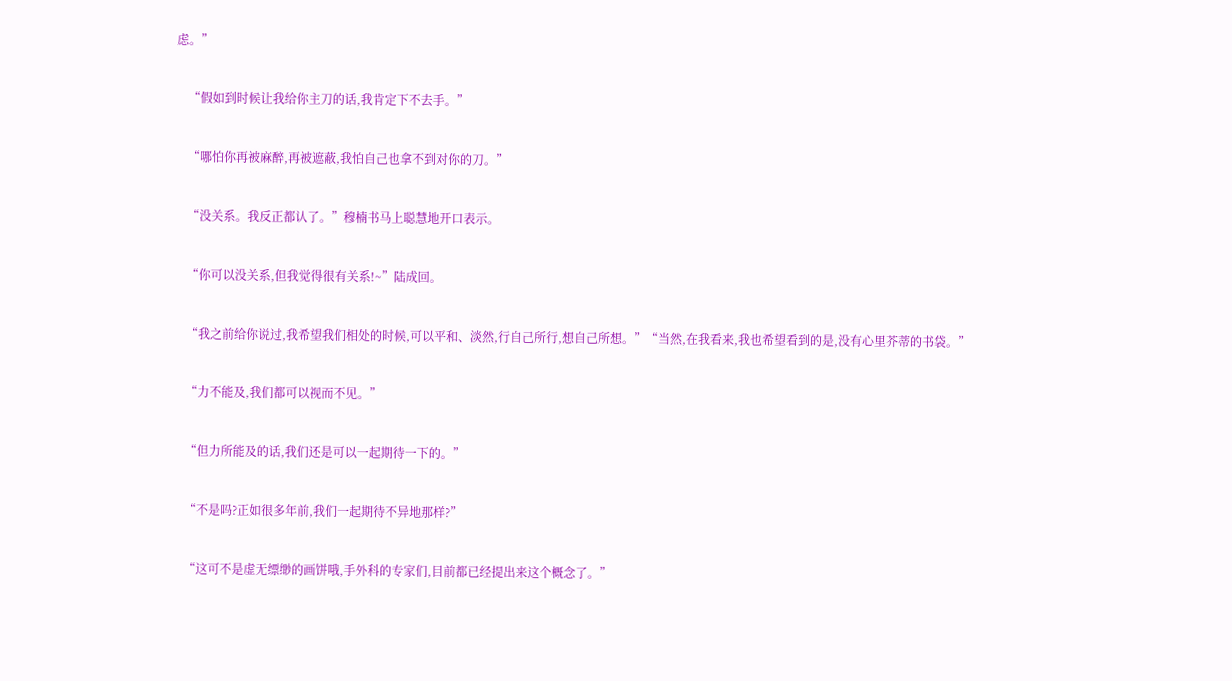虑。”


    “假如到时候让我给你主刀的话,我肯定下不去手。”


    “哪怕你再被麻醉,再被遮蔽,我怕自己也拿不到对你的刀。”


    “没关系。我反正都认了。”穆楠书马上聪慧地开口表示。


    “你可以没关系,但我觉得很有关系!~”陆成回。


    “我之前给你说过,我希望我们相处的时候,可以平和、淡然,行自己所行,想自己所想。”“当然,在我看来,我也希望看到的是,没有心里芥蒂的书袋。”


    “力不能及,我们都可以视而不见。”


    “但力所能及的话,我们还是可以一起期待一下的。”


    “不是吗?正如很多年前,我们一起期待不异地那样?”


    “这可不是虚无缥缈的画饼哦,手外科的专家们,目前都已经提出来这个概念了。”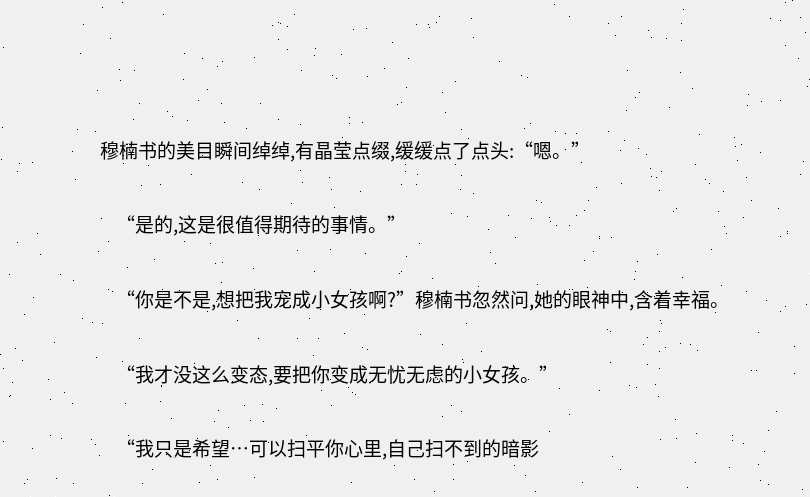穆楠书的美目瞬间绰绰,有晶莹点缀,缓缓点了点头:“嗯。”


    “是的,这是很值得期待的事情。”


    “你是不是,想把我宠成小女孩啊?”穆楠书忽然问,她的眼神中,含着幸福。


    “我才没这么变态,要把你变成无忧无虑的小女孩。”


    “我只是希望…可以扫平你心里,自己扫不到的暗影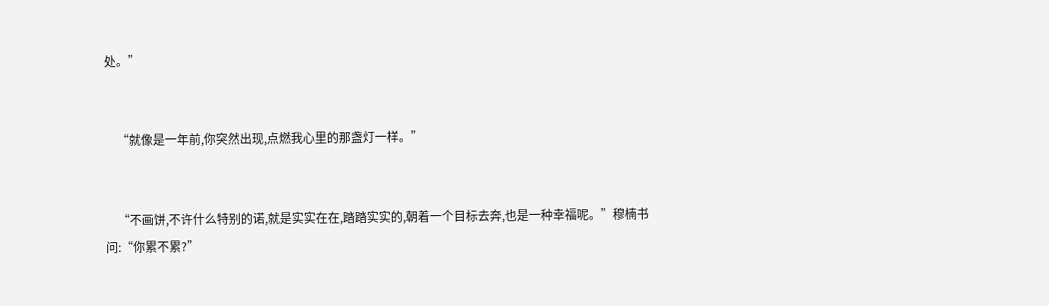处。”


    “就像是一年前,你突然出现,点燃我心里的那盏灯一样。”


    “不画饼,不许什么特别的诺,就是实实在在,踏踏实实的,朝着一个目标去奔,也是一种幸福呢。”穆楠书问:“你累不累?”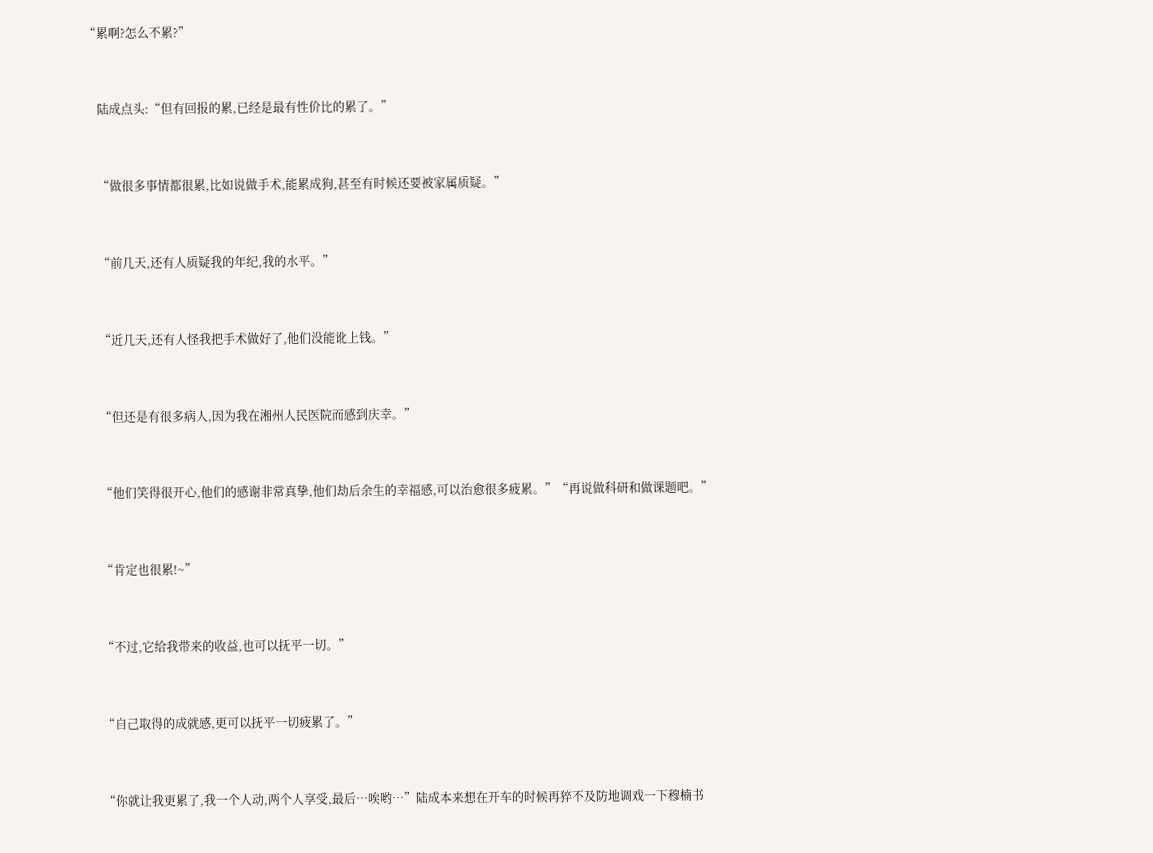“累啊?怎么不累?”


    陆成点头:“但有回报的累,已经是最有性价比的累了。”


    “做很多事情都很累,比如说做手术,能累成狗,甚至有时候还要被家属质疑。”


    “前几天,还有人质疑我的年纪,我的水平。”


    “近几天,还有人怪我把手术做好了,他们没能讹上钱。”


    “但还是有很多病人,因为我在湘州人民医院而感到庆幸。”


    “他们笑得很开心,他们的感谢非常真挚,他们劫后余生的幸福感,可以治愈很多疲累。”“再说做科研和做课题吧。”


    “肯定也很累!~”


    “不过,它给我带来的收益,也可以抚平一切。”


    “自己取得的成就感,更可以抚平一切疲累了。”


    “你就让我更累了,我一个人动,两个人享受,最后…唉哟…”陆成本来想在开车的时候再猝不及防地调戏一下穆楠书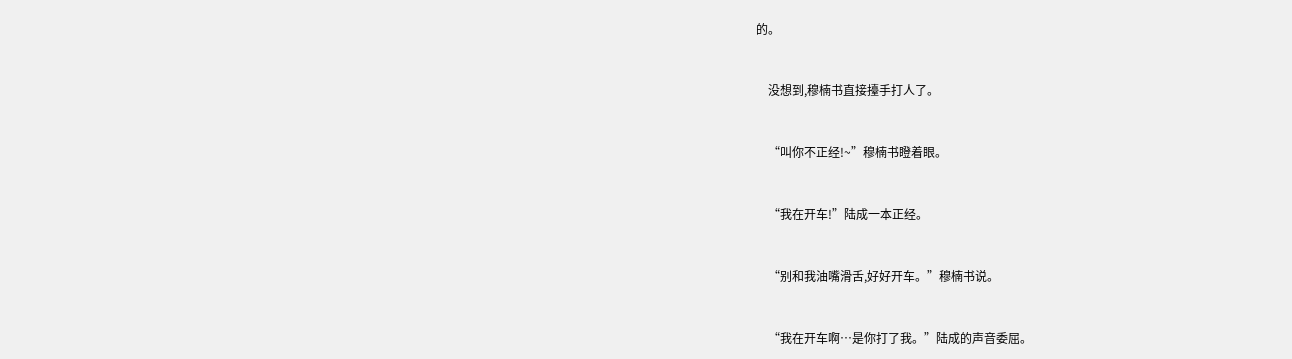的。


    没想到,穆楠书直接擡手打人了。


    “叫你不正经!~”穆楠书瞪着眼。


    “我在开车!”陆成一本正经。


    “别和我油嘴滑舌,好好开车。”穆楠书说。


    “我在开车啊…是你打了我。”陆成的声音委屈。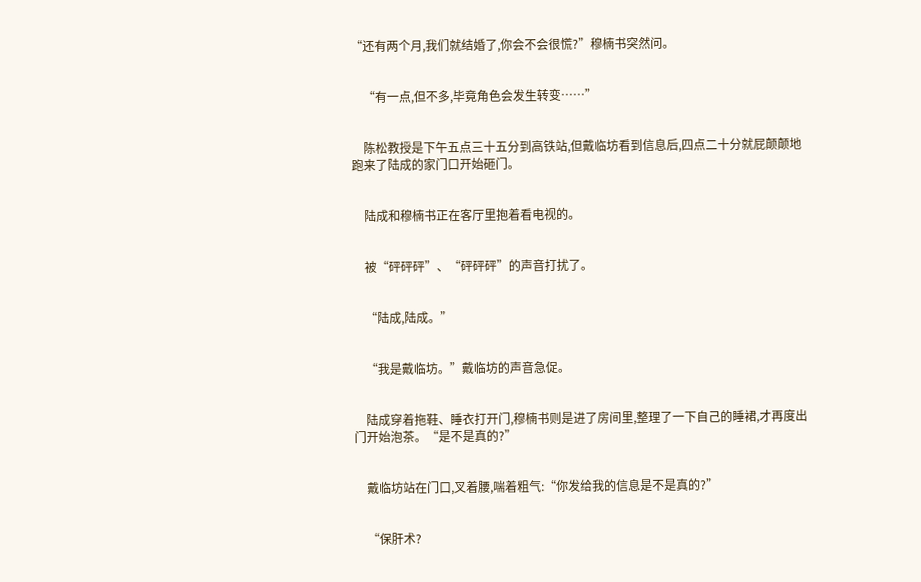“还有两个月,我们就结婚了,你会不会很慌?”穆楠书突然问。


    “有一点,但不多,毕竟角色会发生转变……”


    陈松教授是下午五点三十五分到高铁站,但戴临坊看到信息后,四点二十分就屁颠颠地跑来了陆成的家门口开始砸门。


    陆成和穆楠书正在客厅里抱着看电视的。


    被“砰砰砰”、“砰砰砰”的声音打扰了。


    “陆成,陆成。”


    “我是戴临坊。”戴临坊的声音急促。


    陆成穿着拖鞋、睡衣打开门,穆楠书则是进了房间里,整理了一下自己的睡裙,才再度出门开始泡茶。“是不是真的?”


    戴临坊站在门口,叉着腰,喘着粗气:“你发给我的信息是不是真的?”


    “保肝术?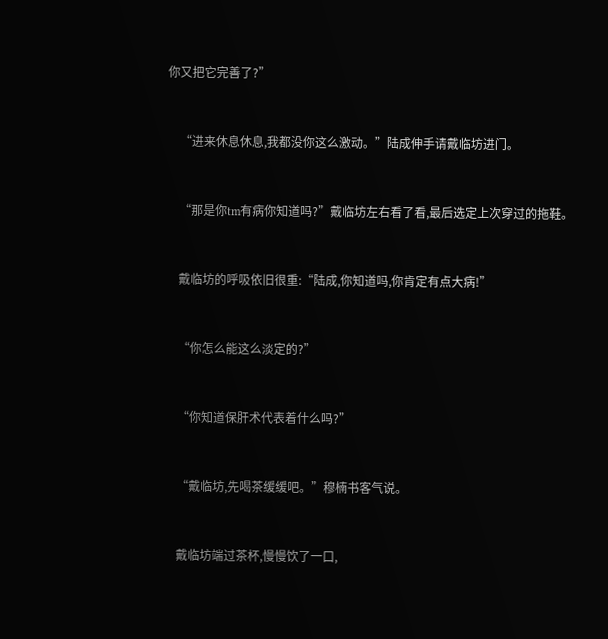你又把它完善了?”


    “进来休息休息,我都没你这么激动。”陆成伸手请戴临坊进门。


    “那是你tm有病你知道吗?”戴临坊左右看了看,最后选定上次穿过的拖鞋。


    戴临坊的呼吸依旧很重:“陆成,你知道吗,你肯定有点大病!”


    “你怎么能这么淡定的?”


    “你知道保肝术代表着什么吗?”


    “戴临坊,先喝茶缓缓吧。”穆楠书客气说。


    戴临坊端过茶杯,慢慢饮了一口,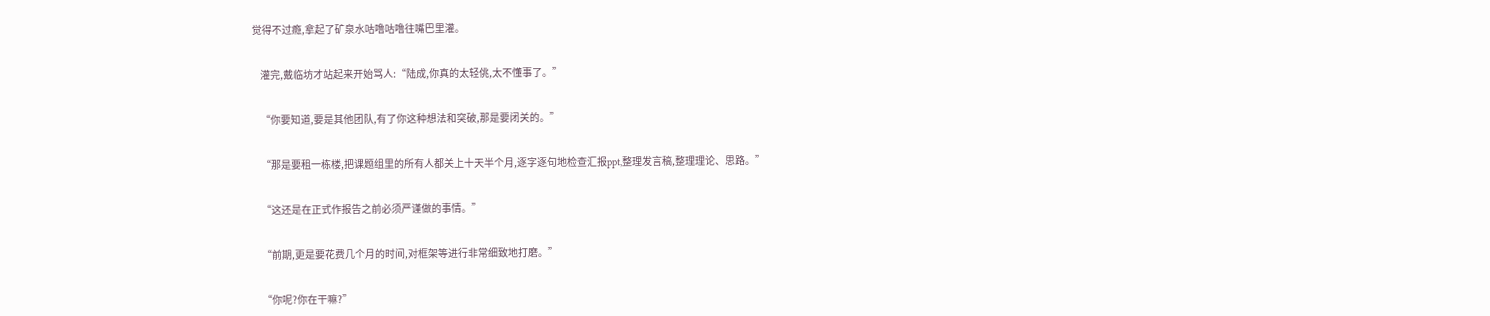觉得不过瘾,拿起了矿泉水咕噜咕噜往嘴巴里灌。


    灌完,戴临坊才站起来开始骂人:“陆成,你真的太轻佻,太不懂事了。”


    “你要知道,要是其他团队,有了你这种想法和突破,那是要闭关的。”


    “那是要租一栋楼,把课题组里的所有人都关上十天半个月,逐字逐句地检查汇报ppt,整理发言稿,整理理论、思路。”


    “这还是在正式作报告之前必须严谨做的事情。”


    “前期,更是要花费几个月的时间,对框架等进行非常细致地打磨。”


    “你呢?你在干嘛?”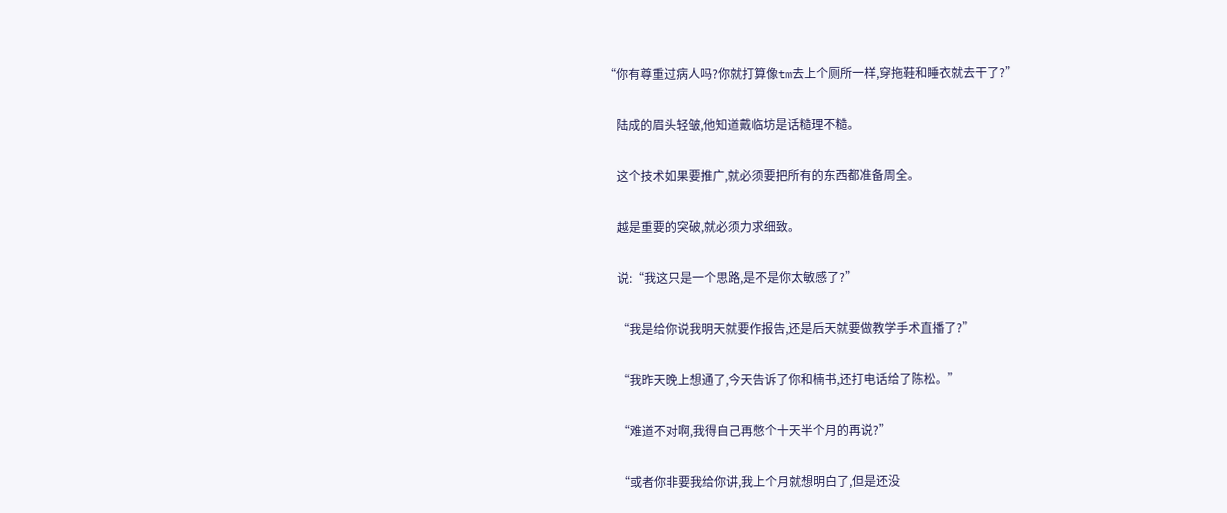“你有尊重过病人吗?你就打算像tm去上个厕所一样,穿拖鞋和睡衣就去干了?”


    陆成的眉头轻皱,他知道戴临坊是话糙理不糙。


    这个技术如果要推广,就必须要把所有的东西都准备周全。


    越是重要的突破,就必须力求细致。


    说:“我这只是一个思路,是不是你太敏感了?”


    “我是给你说我明天就要作报告,还是后天就要做教学手术直播了?”


    “我昨天晚上想通了,今天告诉了你和楠书,还打电话给了陈松。”


    “难道不对啊,我得自己再憋个十天半个月的再说?”


    “或者你非要我给你讲,我上个月就想明白了,但是还没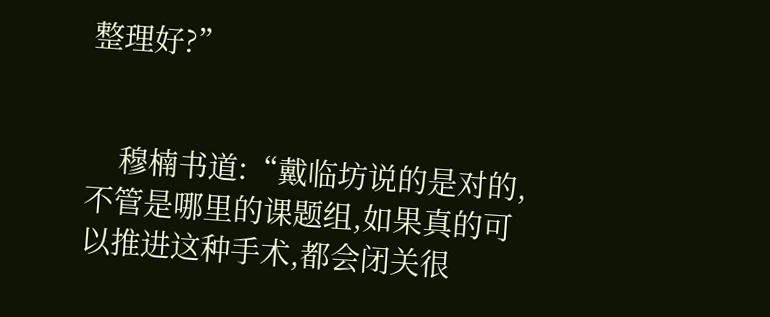整理好?”


    穆楠书道:“戴临坊说的是对的,不管是哪里的课题组,如果真的可以推进这种手术,都会闭关很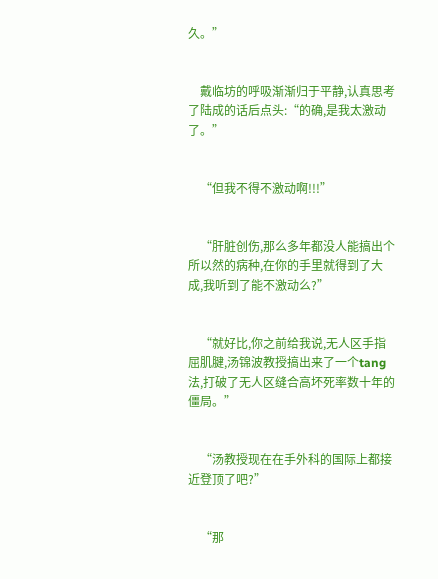久。”


    戴临坊的呼吸渐渐归于平静,认真思考了陆成的话后点头:“的确,是我太激动了。”


    “但我不得不激动啊!!!”


    “肝脏创伤,那么多年都没人能搞出个所以然的病种,在你的手里就得到了大成,我听到了能不激动么?”


    “就好比,你之前给我说,无人区手指屈肌腱,汤锦波教授搞出来了一个tang法,打破了无人区缝合高坏死率数十年的僵局。”


    “汤教授现在在手外科的国际上都接近登顶了吧?”


    “那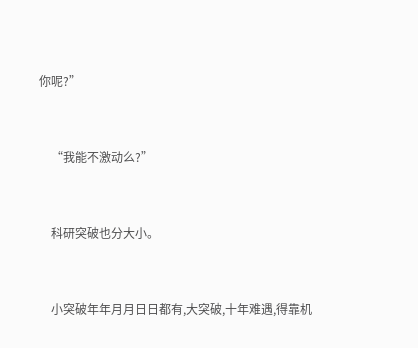你呢?”


    “我能不激动么?”


    科研突破也分大小。


    小突破年年月月日日都有,大突破,十年难遇,得靠机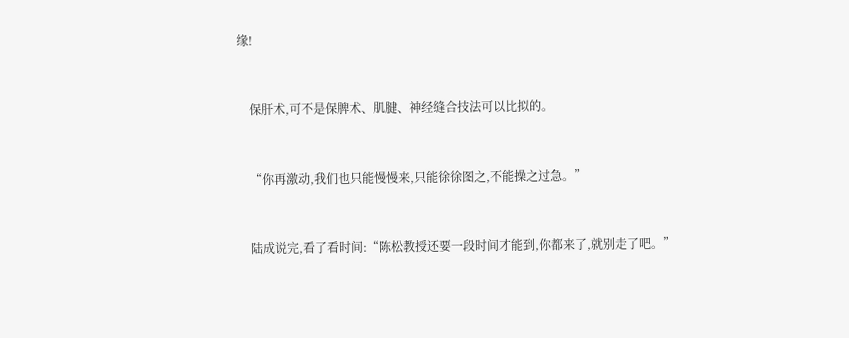缘!


    保肝术,可不是保脾术、肌腱、神经缝合技法可以比拟的。


    “你再激动,我们也只能慢慢来,只能徐徐图之,不能操之过急。”


    陆成说完,看了看时间:“陈松教授还要一段时间才能到,你都来了,就别走了吧。”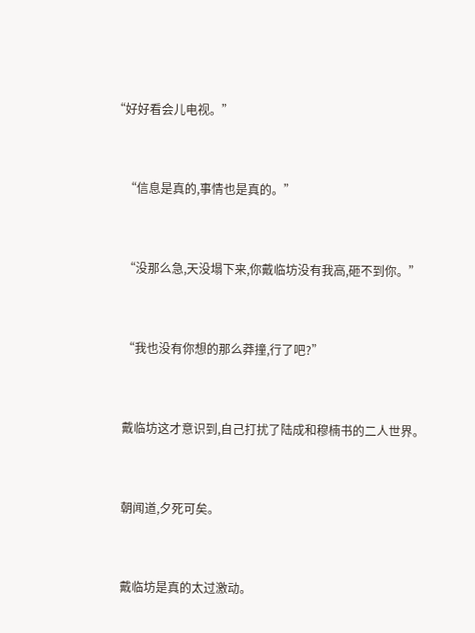“好好看会儿电视。”


    “信息是真的,事情也是真的。”


    “没那么急,天没塌下来,你戴临坊没有我高,砸不到你。”


    “我也没有你想的那么莽撞,行了吧?”


    戴临坊这才意识到,自己打扰了陆成和穆楠书的二人世界。


    朝闻道,夕死可矣。


    戴临坊是真的太过激动。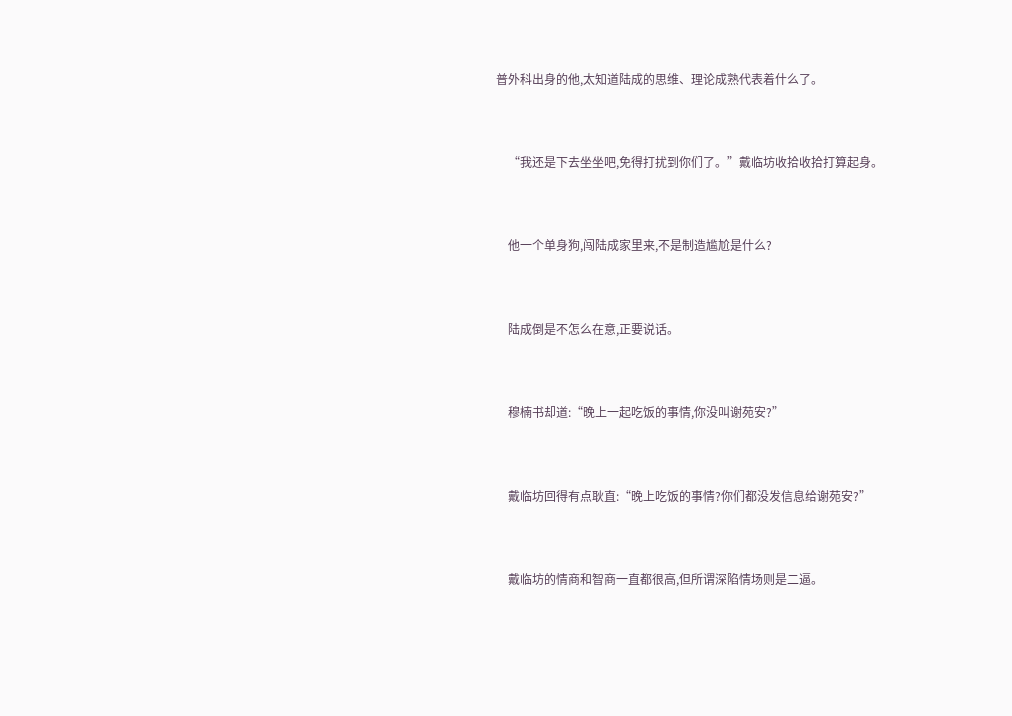普外科出身的他,太知道陆成的思维、理论成熟代表着什么了。


    “我还是下去坐坐吧,免得打扰到你们了。”戴临坊收拾收拾打算起身。


    他一个单身狗,闯陆成家里来,不是制造尴尬是什么?


    陆成倒是不怎么在意,正要说话。


    穆楠书却道:“晚上一起吃饭的事情,你没叫谢苑安?”


    戴临坊回得有点耿直:“晚上吃饭的事情?你们都没发信息给谢苑安?”


    戴临坊的情商和智商一直都很高,但所谓深陷情场则是二逼。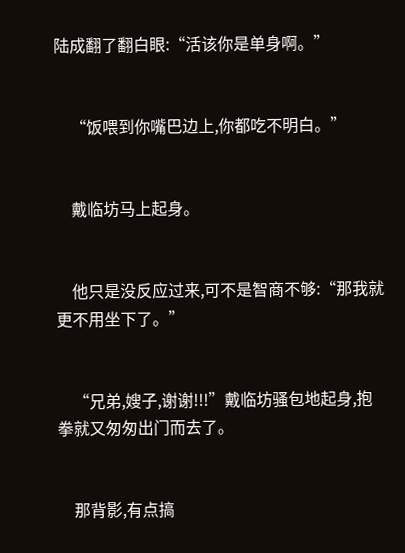陆成翻了翻白眼:“活该你是单身啊。”


    “饭喂到你嘴巴边上,你都吃不明白。”


    戴临坊马上起身。


    他只是没反应过来,可不是智商不够:“那我就更不用坐下了。”


    “兄弟,嫂子,谢谢!!!”戴临坊骚包地起身,抱拳就又匆匆出门而去了。


    那背影,有点搞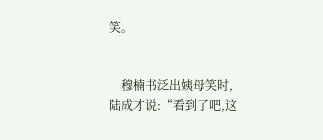笑。


    穆楠书泛出姨母笑时,陆成才说:“看到了吧,这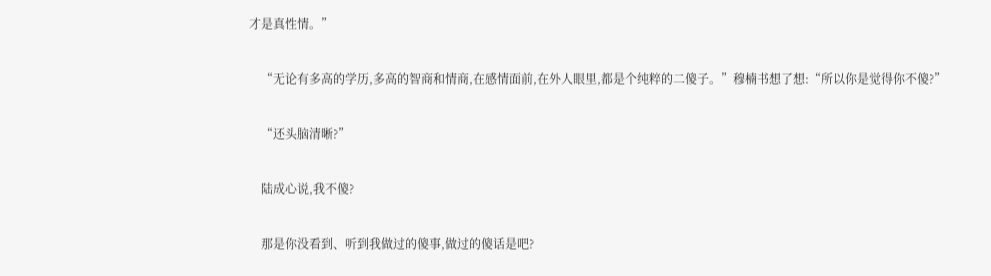才是真性情。”


    “无论有多高的学历,多高的智商和情商,在感情面前,在外人眼里,都是个纯粹的二傻子。”穆楠书想了想:“所以你是觉得你不傻?”


    “还头脑清晰?”


    陆成心说,我不傻?


    那是你没看到、听到我做过的傻事,做过的傻话是吧?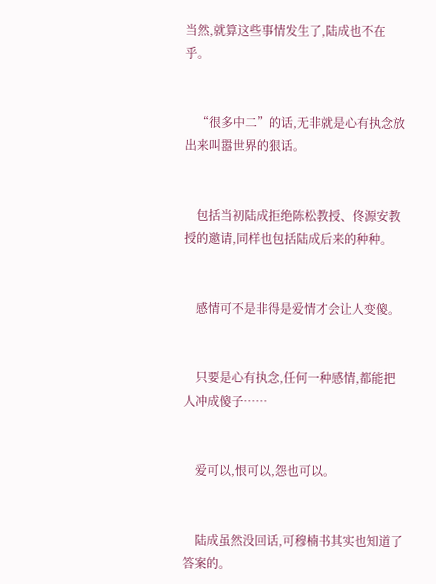当然,就算这些事情发生了,陆成也不在乎。


    “很多中二”的话,无非就是心有执念放出来叫嚣世界的狠话。


    包括当初陆成拒绝陈松教授、佟源安教授的邀请,同样也包括陆成后来的种种。


    感情可不是非得是爱情才会让人变傻。


    只要是心有执念,任何一种感情,都能把人冲成傻子……


    爱可以,恨可以,怨也可以。


    陆成虽然没回话,可穆楠书其实也知道了答案的。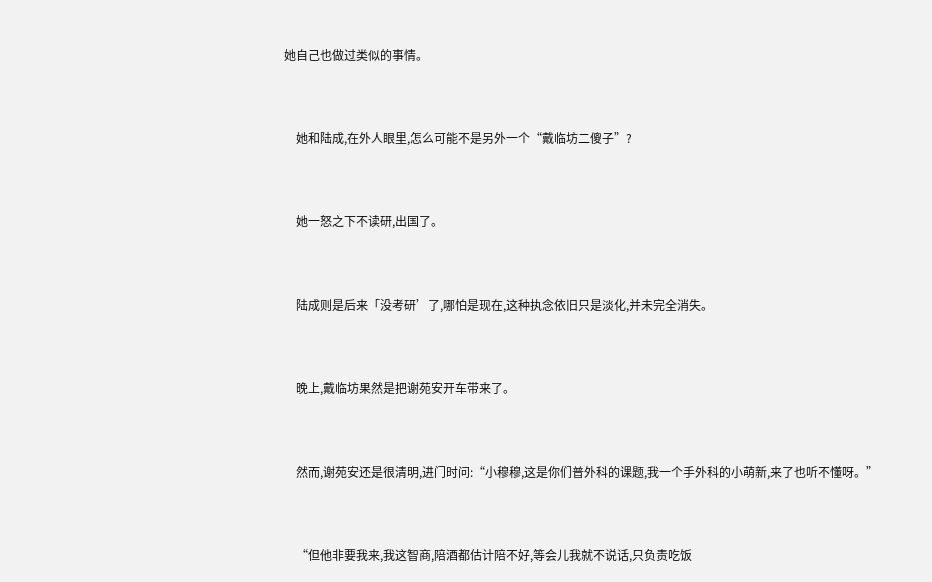她自己也做过类似的事情。


    她和陆成,在外人眼里,怎么可能不是另外一个“戴临坊二傻子”?


    她一怒之下不读研,出国了。


    陆成则是后来「没考研’了,哪怕是现在,这种执念依旧只是淡化,并未完全消失。


    晚上,戴临坊果然是把谢苑安开车带来了。


    然而,谢苑安还是很清明,进门时问:“小穆穆,这是你们普外科的课题,我一个手外科的小萌新,来了也听不懂呀。”


    “但他非要我来,我这智商,陪酒都估计陪不好,等会儿我就不说话,只负责吃饭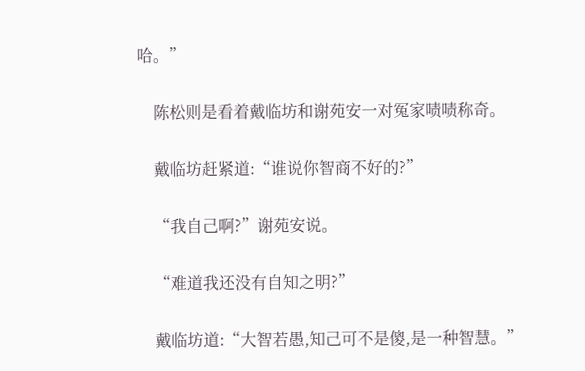哈。”


    陈松则是看着戴临坊和谢苑安一对冤家啧啧称奇。


    戴临坊赶紧道:“谁说你智商不好的?”


    “我自己啊?”谢苑安说。


    “难道我还没有自知之明?”


    戴临坊道:“大智若愚,知己可不是傻,是一种智慧。”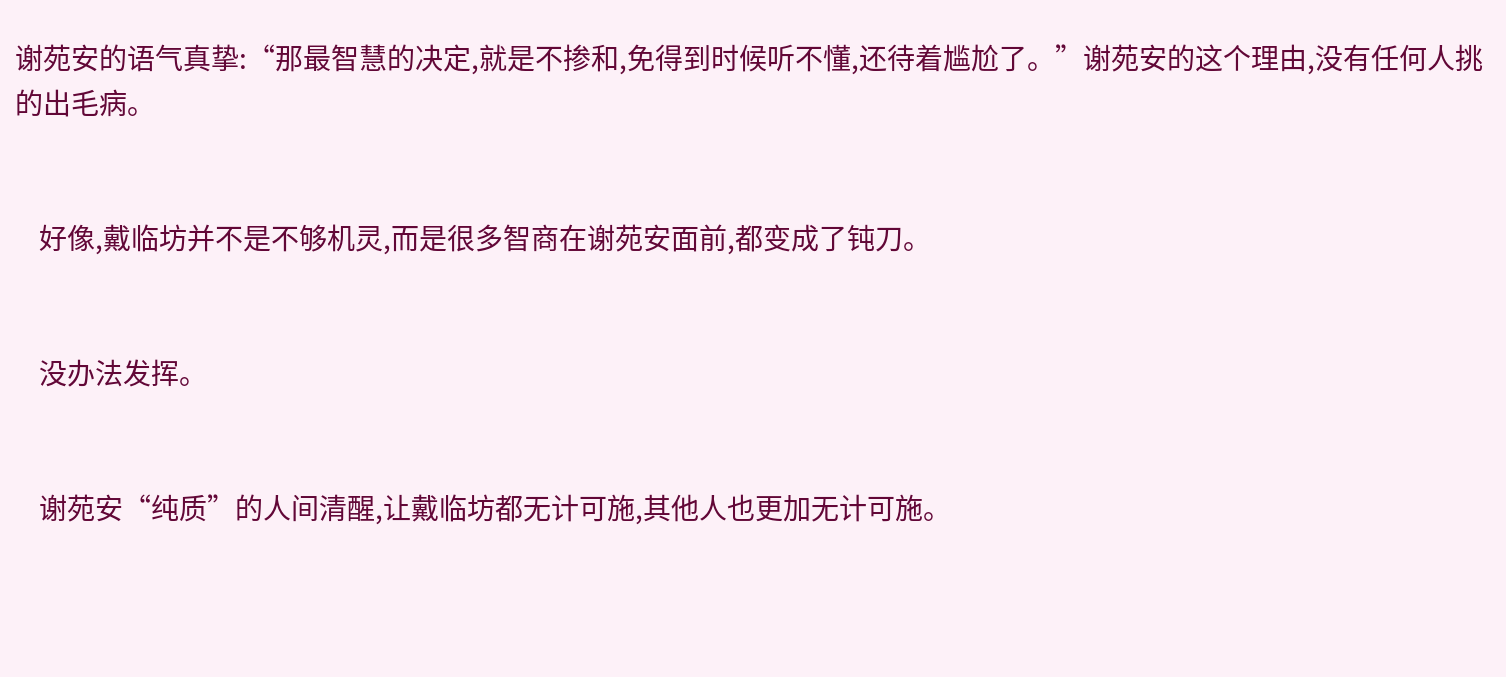谢苑安的语气真挚:“那最智慧的决定,就是不掺和,免得到时候听不懂,还待着尴尬了。”谢苑安的这个理由,没有任何人挑的出毛病。


    好像,戴临坊并不是不够机灵,而是很多智商在谢苑安面前,都变成了钝刀。


    没办法发挥。


    谢苑安“纯质”的人间清醒,让戴临坊都无计可施,其他人也更加无计可施。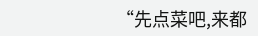“先点菜吧,来都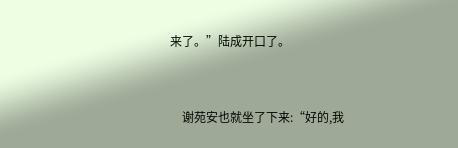来了。”陆成开口了。


    谢苑安也就坐了下来:“好的,我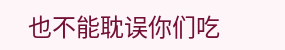也不能耽误你们吃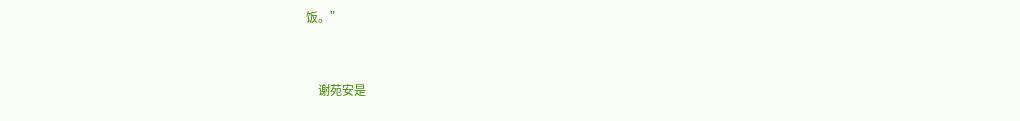饭。”


    谢苑安是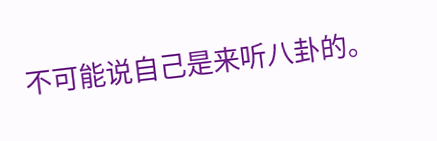不可能说自己是来听八卦的。